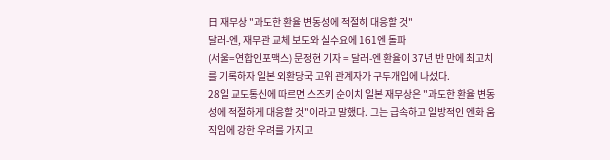日 재무상 "과도한 환율 변동성에 적절히 대응할 것"
달러-엔, 재무관 교체 보도와 실수요에 161엔 돌파
(서울=연합인포맥스) 문정현 기자 = 달러-엔 환율이 37년 반 만에 최고치를 기록하자 일본 외환당국 고위 관계자가 구두개입에 나섰다.
28일 교도통신에 따르면 스즈키 순이치 일본 재무상은 "과도한 환율 변동성에 적절하게 대응할 것"이라고 말했다. 그는 급속하고 일방적인 엔화 움직임에 강한 우려를 가지고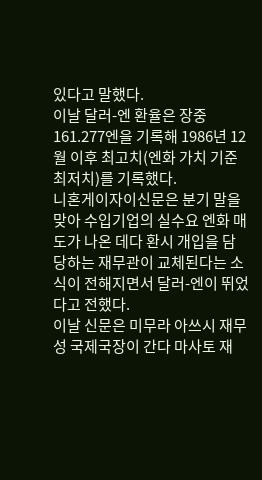있다고 말했다.
이날 달러-엔 환율은 장중 161.277엔을 기록해 1986년 12월 이후 최고치(엔화 가치 기준 최저치)를 기록했다.
니혼게이자이신문은 분기 말을 맞아 수입기업의 실수요 엔화 매도가 나온 데다 환시 개입을 담당하는 재무관이 교체된다는 소식이 전해지면서 달러-엔이 뛰었다고 전했다.
이날 신문은 미무라 아쓰시 재무성 국제국장이 간다 마사토 재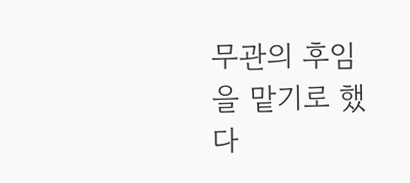무관의 후임을 맡기로 했다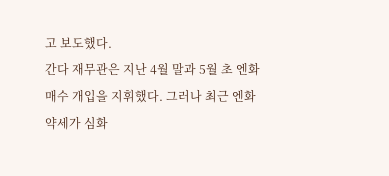고 보도했다.
간다 재무관은 지난 4월 말과 5월 초 엔화 매수 개입을 지휘했다. 그러나 최근 엔화 약세가 심화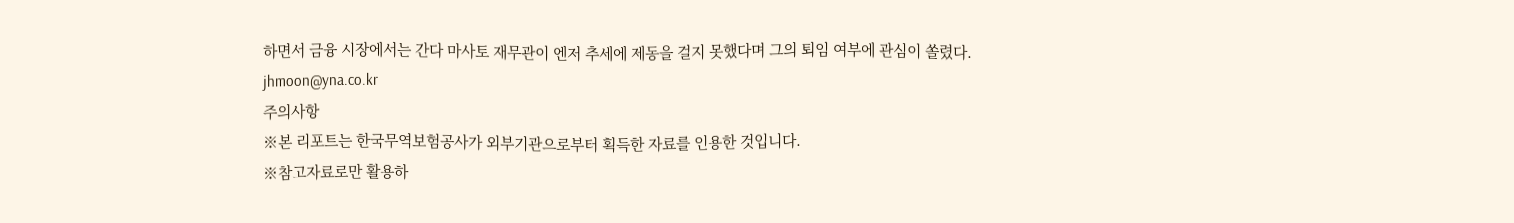하면서 금융 시장에서는 간다 마사토 재무관이 엔저 추세에 제동을 걸지 못했다며 그의 퇴임 여부에 관심이 쏠렸다.
jhmoon@yna.co.kr
주의사항
※본 리포트는 한국무역보험공사가 외부기관으로부터 획득한 자료를 인용한 것입니다.
※참고자료로만 활용하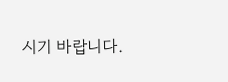시기 바랍니다.